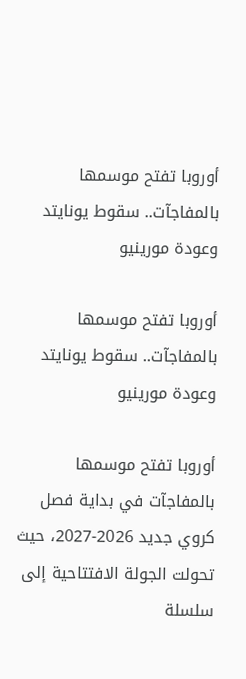أوروبا تفتح موسمها بالمفاجآت.. سقوط يونايتد وعودة مورينيو

أوروبا تفتح موسمها بالمفاجآت.. سقوط يونايتد وعودة مورينيو

أوروبا تفتح موسمها بالمفاجآت في بداية فصل كروي جديد 2026-2027، حيث تحولت الجولة الافتتاحية إلى سلسلة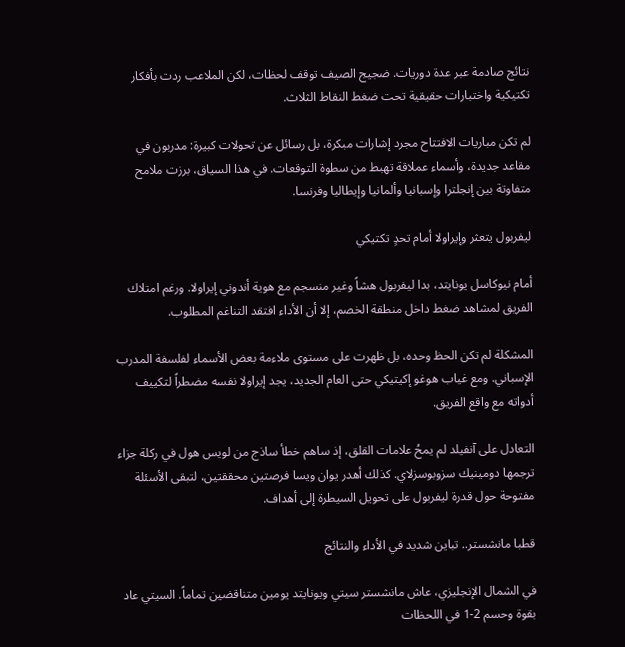نتائج صادمة عبر عدة دوريات. ضجيج الصيف توقف لحظات، لكن الملاعب ردت بأفكار تكتيكية واختبارات حقيقية تحت ضغط النقاط الثلاث.

لم تكن مباريات الافتتاح مجرد إشارات مبكرة، بل رسائل عن تحولات كبيرة: مدربون في مقاعد جديدة، وأسماء عملاقة تهبط من سطوة التوقعات. في هذا السياق، برزت ملامح متفاوتة بين إنجلترا وإسبانيا وألمانيا وإيطاليا وفرنسا.

ليفربول يتعثر وإيراولا أمام تحدٍ تكتيكي

أمام نيوكاسل يونايتد، بدا ليفربول هشاً وغير منسجم مع هوية أندوني إيراولا. ورغم امتلاك الفريق لمشاهد ضغط داخل منطقة الخصم، إلا أن الأداء افتقد التناغم المطلوب.

المشكلة لم تكن الحظ وحده، بل ظهرت على مستوى ملاءمة بعض الأسماء لفلسفة المدرب الإسباني. ومع غياب هوغو إكيتيكي حتى العام الجديد، يجد إيراولا نفسه مضطراً لتكييف أدواته مع واقع الفريق.

التعادل على آنفيلد لم يمحُ علامات القلق، إذ ساهم خطأ ساذج من لويس هول في ركلة جزاء ترجمها دومينيك سزوبوسزلاي. كذلك أهدر يوان ويسا فرصتين محققتين، لتبقى الأسئلة مفتوحة حول قدرة ليفربول على تحويل السيطرة إلى أهداف.

قطبا مانشستر.. تباين شديد في الأداء والنتائج

في الشمال الإنجليزي، عاش مانشستر سيتي ويونايتد يومين متناقضين تماماً. السيتي عاد بقوة وحسم 2-1 في اللحظات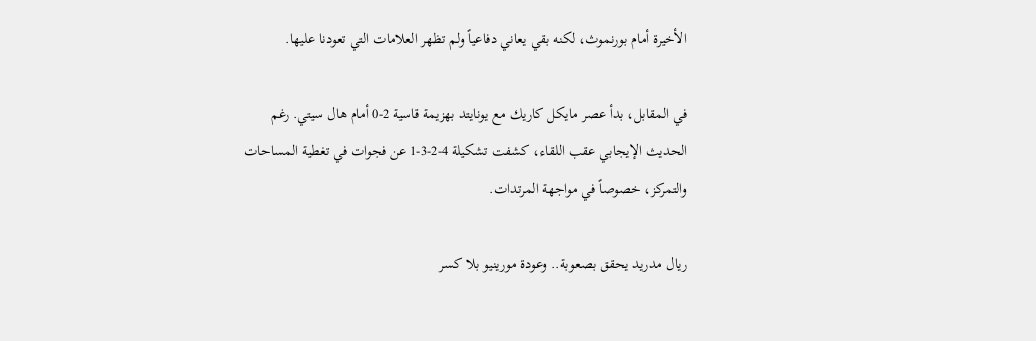الأخيرة أمام بورنموث، لكنه بقي يعاني دفاعياً ولم تظهر العلامات التي تعودنا عليها.

في المقابل، بدأ عصر مايكل كاريك مع يونايتد بهزيمة قاسية 2-0 أمام هال سيتي. رغم الحديث الإيجابي عقب اللقاء، كشفت تشكيلة 4-2-3-1 عن فجوات في تغطية المساحات والتمركز، خصوصاً في مواجهة المرتدات.

ريال مدريد يحقق بصعوبة.. وعودة مورينيو بلا كسر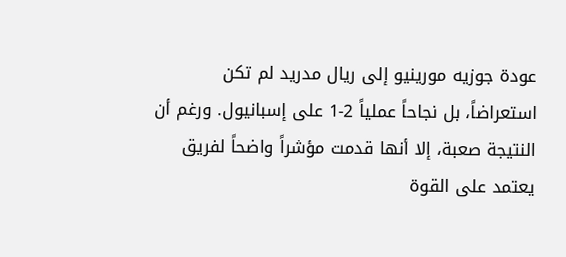عودة جوزيه مورينيو إلى ريال مدريد لم تكن استعراضاً، بل نجاحاً عملياً 2-1 على إسبانيول. ورغم أن النتيجة صعبة، إلا أنها قدمت مؤشراً واضحاً لفريق يعتمد على القوة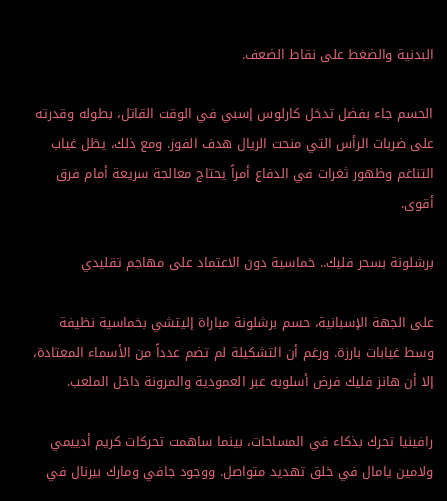البدنية والضغط على نقاط الضعف.

الحسم جاء بفضل تدخل كارلوس إسبي في الوقت القاتل، بطوله وقدرته على ضربات الرأس التي منحت الريال هدف الفوز. ومع ذلك، يظل غياب التناغم وظهور ثغرات في الدفاع أمراً يحتاج معالجة سريعة أمام فرق أقوى.

برشلونة بسحر فليك.. خماسية دون الاعتماد على مهاجم تقليدي

على الجهة الإسبانية، حسم برشلونة مباراة إليتشي بخماسية نظيفة وسط غيابات بارزة. ورغم أن التشكيلة لم تضم عدداً من الأسماء المعتادة، إلا أن هانز فليك فرض أسلوبه عبر العمودية والمرونة داخل الملعب.

رافينيا تحرك بذكاء في المساحات، بينما ساهمت تحركات كريم أدييمي ولامين يامال في خلق تهديد متواصل. ووجود جافي ومارك بيرنال في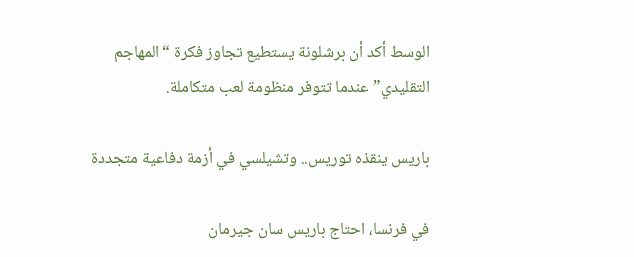الوسط أكد أن برشلونة يستطيع تجاوز فكرة “المهاجم التقليدي” عندما تتوفر منظومة لعب متكاملة.

باريس ينقذه توريس.. وتشيلسي في أزمة دفاعية متجددة

في فرنسا، احتاج باريس سان جيرمان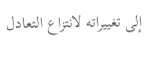إلى تغييراته لانتزاع التعادل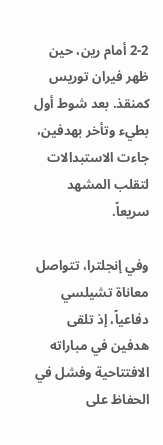2-2 أمام رين، حين ظهر فيران توريس كمنقذ. بعد شوط أول بطيء وتأخر بهدفين، جاءت الاستبدالات لتقلب المشهد سريعاً.

وفي إنجلترا، تتواصل معاناة تشيلسي دفاعياً، إذ تلقى هدفين في مباراته الافتتاحية وفشل في الحفاظ على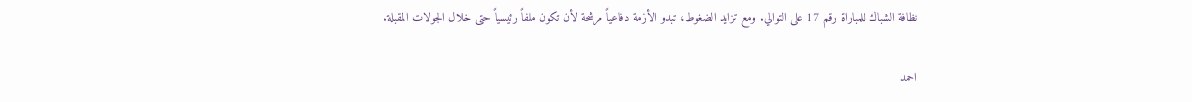نظافة الشباك للمباراة رقم 17 على التوالي. ومع تزايد الضغوط، تبدو الأزمة دفاعياً مرشحة لأن تكون ملفاً رئيسياً حتى خلال الجولات المقبلة.

احمد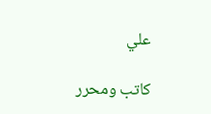علي

كاتب ومحرر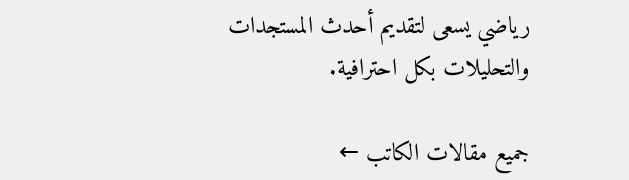رياضي يسعى لتقديم أحدث المستجدات والتحليلات بكل احترافية.

جميع مقالات الكاتب ←